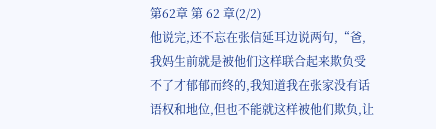第62章 第 62 章(2/2)
他说完,还不忘在张信延耳边说两句,“爸,我妈生前就是被他们这样联合起来欺负受不了才郁郁而终的,我知道我在张家没有话语权和地位,但也不能就这样被他们欺负,让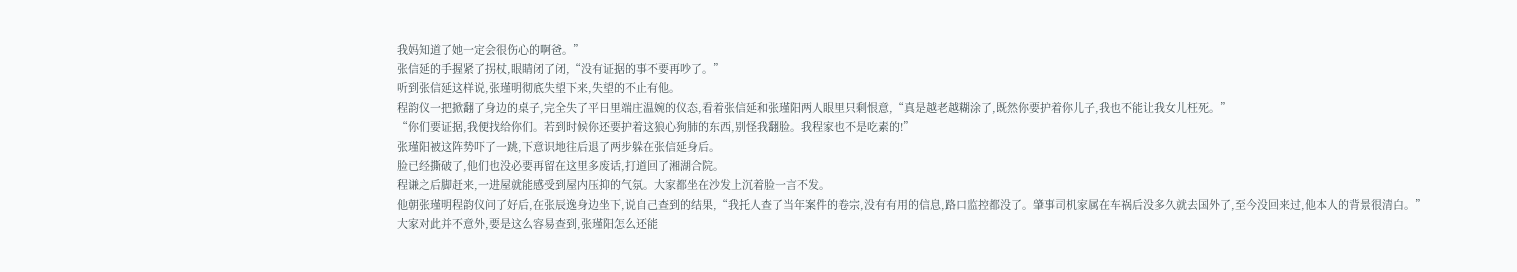我妈知道了她一定会很伤心的啊爸。”
张信延的手握紧了拐杖,眼睛闭了闭,“没有证据的事不要再吵了。”
听到张信延这样说,张瑾明彻底失望下来,失望的不止有他。
程韵仪一把掀翻了身边的桌子,完全失了平日里端庄温婉的仪态,看着张信延和张瑾阳两人眼里只剩恨意,“真是越老越糊涂了,既然你要护着你儿子,我也不能让我女儿枉死。”
“你们要证据,我便找给你们。若到时候你还要护着这狼心狗肺的东西,别怪我翻脸。我程家也不是吃素的!”
张瑾阳被这阵势吓了一跳,下意识地往后退了两步躲在张信延身后。
脸已经撕破了,他们也没必要再留在这里多废话,打道回了湘湖合院。
程谦之后脚赶来,一进屋就能感受到屋内压抑的气氛。大家都坐在沙发上沉着脸一言不发。
他朝张瑾明程韵仪问了好后,在张辰逸身边坐下,说自己查到的结果,“我托人查了当年案件的卷宗,没有有用的信息,路口监控都没了。肇事司机家属在车祸后没多久就去国外了,至今没回来过,他本人的背景很清白。”
大家对此并不意外,要是这么容易查到,张瑾阳怎么还能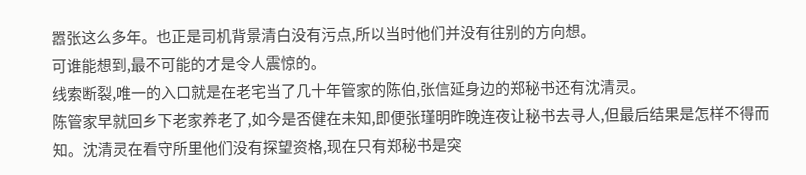嚣张这么多年。也正是司机背景清白没有污点,所以当时他们并没有往别的方向想。
可谁能想到,最不可能的才是令人震惊的。
线索断裂,唯一的入口就是在老宅当了几十年管家的陈伯,张信延身边的郑秘书还有沈清灵。
陈管家早就回乡下老家养老了,如今是否健在未知,即便张瑾明昨晚连夜让秘书去寻人,但最后结果是怎样不得而知。沈清灵在看守所里他们没有探望资格,现在只有郑秘书是突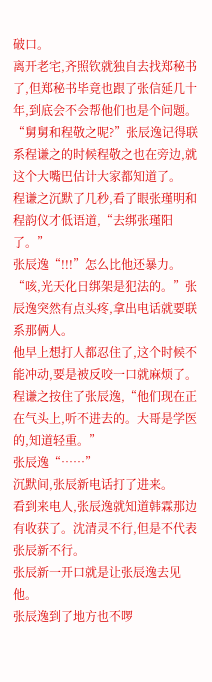破口。
离开老宅,齐照钦就独自去找郑秘书了,但郑秘书毕竟也跟了张信延几十年,到底会不会帮他们也是个问题。
“舅舅和程敬之呢?”张辰逸记得联系程谦之的时候程敬之也在旁边,就这个大嘴巴估计大家都知道了。
程谦之沉默了几秒,看了眼张瑾明和程韵仪才低语道,“去绑张瑾阳了。”
张辰逸“!!!”怎么比他还暴力。
“咳,光天化日绑架是犯法的。”张辰逸突然有点头疼,拿出电话就要联系那俩人。
他早上想打人都忍住了,这个时候不能冲动,要是被反咬一口就麻烦了。
程谦之按住了张辰逸,“他们现在正在气头上,听不进去的。大哥是学医的,知道轻重。”
张辰逸“……”
沉默间,张辰新电话打了进来。
看到来电人,张辰逸就知道韩霖那边有收获了。沈清灵不行,但是不代表张辰新不行。
张辰新一开口就是让张辰逸去见他。
张辰逸到了地方也不啰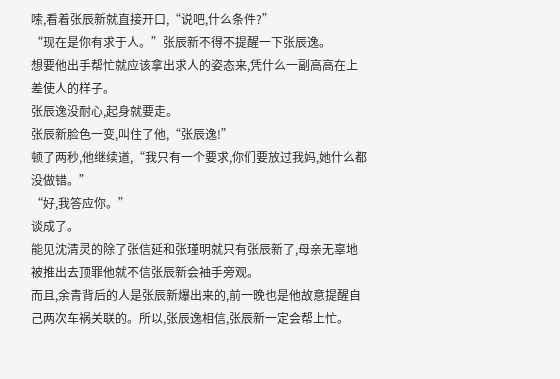嗦,看着张辰新就直接开口,“说吧,什么条件?”
“现在是你有求于人。”张辰新不得不提醒一下张辰逸。
想要他出手帮忙就应该拿出求人的姿态来,凭什么一副高高在上差使人的样子。
张辰逸没耐心,起身就要走。
张辰新脸色一变,叫住了他,“张辰逸!”
顿了两秒,他继续道,“我只有一个要求,你们要放过我妈,她什么都没做错。”
“好,我答应你。”
谈成了。
能见沈清灵的除了张信延和张瑾明就只有张辰新了,母亲无辜地被推出去顶罪他就不信张辰新会袖手旁观。
而且,余青背后的人是张辰新爆出来的,前一晚也是他故意提醒自己两次车祸关联的。所以,张辰逸相信,张辰新一定会帮上忙。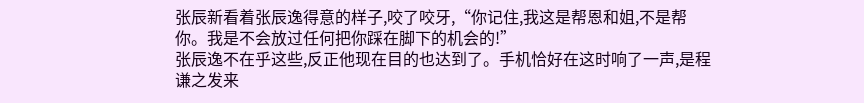张辰新看着张辰逸得意的样子,咬了咬牙,“你记住,我这是帮恩和姐,不是帮你。我是不会放过任何把你踩在脚下的机会的!”
张辰逸不在乎这些,反正他现在目的也达到了。手机恰好在这时响了一声,是程谦之发来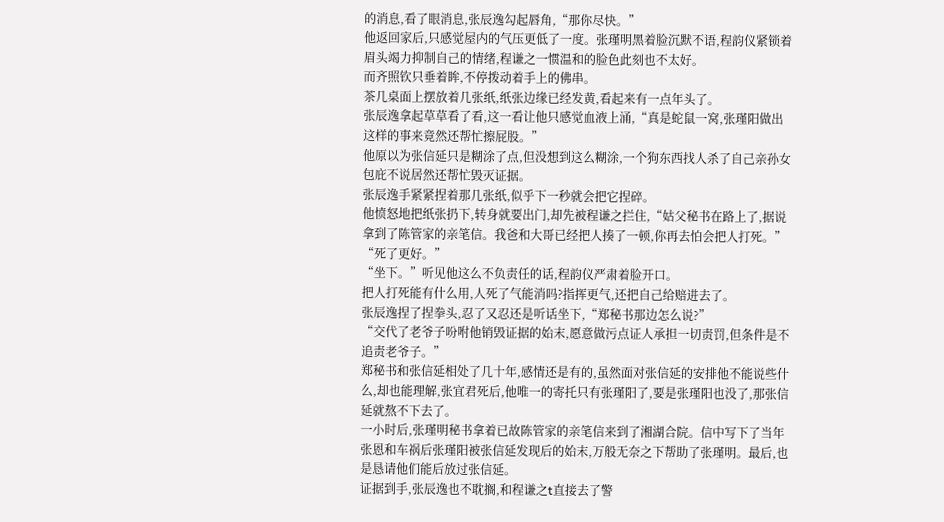的消息,看了眼消息,张辰逸勾起唇角,“那你尽快。”
他返回家后,只感觉屋内的气压更低了一度。张瑾明黑着脸沉默不语,程韵仪紧锁着眉头竭力抑制自己的情绪,程谦之一惯温和的脸色此刻也不太好。
而齐照钦只垂着眸,不停拨动着手上的佛串。
茶几桌面上摆放着几张纸,纸张边缘已经发黄,看起来有一点年头了。
张辰逸拿起草草看了看,这一看让他只感觉血液上涌,“真是蛇鼠一窝,张瑾阳做出这样的事来竟然还帮忙擦屁股。”
他原以为张信延只是糊涂了点,但没想到这么糊涂,一个狗东西找人杀了自己亲孙女包庇不说居然还帮忙毁灭证据。
张辰逸手紧紧捏着那几张纸,似乎下一秒就会把它捏碎。
他愤怒地把纸张扔下,转身就要出门,却先被程谦之拦住,“姑父秘书在路上了,据说拿到了陈管家的亲笔信。我爸和大哥已经把人揍了一顿,你再去怕会把人打死。”
“死了更好。”
“坐下。”听见他这么不负责任的话,程韵仪严肃着脸开口。
把人打死能有什么用,人死了气能消吗?指挥更气,还把自己给赔进去了。
张辰逸捏了捏拳头,忍了又忍还是听话坐下,“郑秘书那边怎么说?”
“交代了老爷子吩咐他销毁证据的始末,愿意做污点证人承担一切责罚,但条件是不追责老爷子。”
郑秘书和张信延相处了几十年,感情还是有的,虽然面对张信延的安排他不能说些什么,却也能理解,张宜君死后,他唯一的寄托只有张瑾阳了,要是张瑾阳也没了,那张信延就熬不下去了。
一小时后,张瑾明秘书拿着已故陈管家的亲笔信来到了湘湖合院。信中写下了当年张恩和车祸后张瑾阳被张信延发现后的始末,万般无奈之下帮助了张瑾明。最后,也是恳请他们能后放过张信延。
证据到手,张辰逸也不耽搁,和程谦之t直接去了警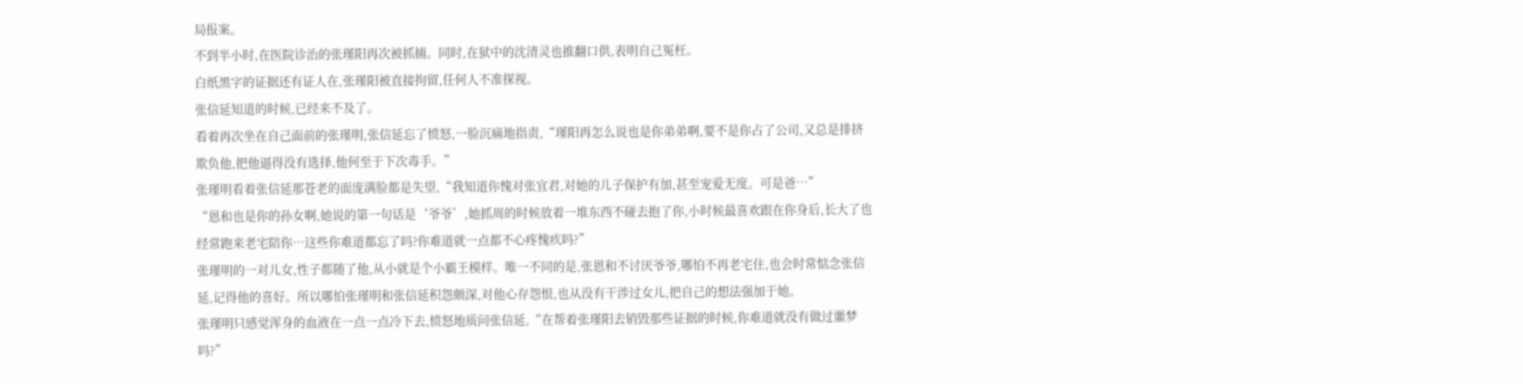局报案。
不到半小时,在医院诊治的张瑾阳再次被抓捕。同时,在狱中的沈清灵也推翻口供,表明自己冤枉。
白纸黑字的证据还有证人在,张瑾阳被直接拘留,任何人不准探视。
张信延知道的时候,已经来不及了。
看着再次坐在自己面前的张瑾明,张信延忘了愤怒,一脸沉痛地指责,“瑾阳再怎么说也是你弟弟啊,要不是你占了公司,又总是排挤欺负他,把他逼得没有选择,他何至于下次毒手。”
张瑾明看着张信延那苍老的面庞满脸都是失望,“我知道你愧对张宜君,对她的儿子保护有加,甚至宠爱无度。可是爸…”
“恩和也是你的孙女啊,她说的第一句话是‘爷爷’,她抓周的时候放着一堆东西不碰去抱了你,小时候最喜欢跟在你身后,长大了也经常跑来老宅陪你…这些你难道都忘了吗?你难道就一点都不心疼愧疚吗?”
张瑾明的一对儿女,性子都随了他,从小就是个小霸王模样。唯一不同的是,张恩和不讨厌爷爷,哪怕不再老宅住,也会时常惦念张信延,记得他的喜好。所以哪怕张瑾明和张信延积怨颇深,对他心存怨恨,也从没有干涉过女儿,把自己的想法强加于她。
张瑾明只感觉浑身的血液在一点一点冷下去,愤怒地质问张信延,“在帮着张瑾阳去销毁那些证据的时候,你难道就没有做过噩梦吗?”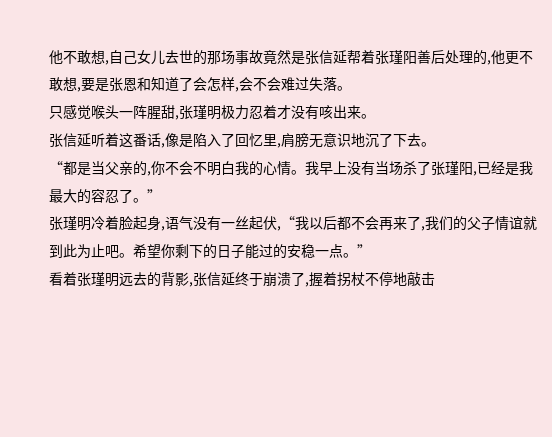他不敢想,自己女儿去世的那场事故竟然是张信延帮着张瑾阳善后处理的,他更不敢想,要是张恩和知道了会怎样,会不会难过失落。
只感觉喉头一阵腥甜,张瑾明极力忍着才没有咳出来。
张信延听着这番话,像是陷入了回忆里,肩膀无意识地沉了下去。
“都是当父亲的,你不会不明白我的心情。我早上没有当场杀了张瑾阳,已经是我最大的容忍了。”
张瑾明冷着脸起身,语气没有一丝起伏,“我以后都不会再来了,我们的父子情谊就到此为止吧。希望你剩下的日子能过的安稳一点。”
看着张瑾明远去的背影,张信延终于崩溃了,握着拐杖不停地敲击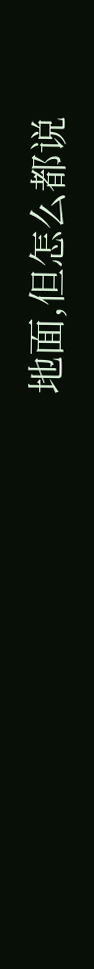地面,但怎么都说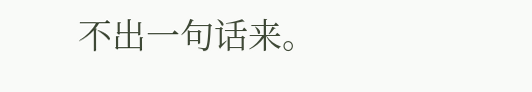不出一句话来。